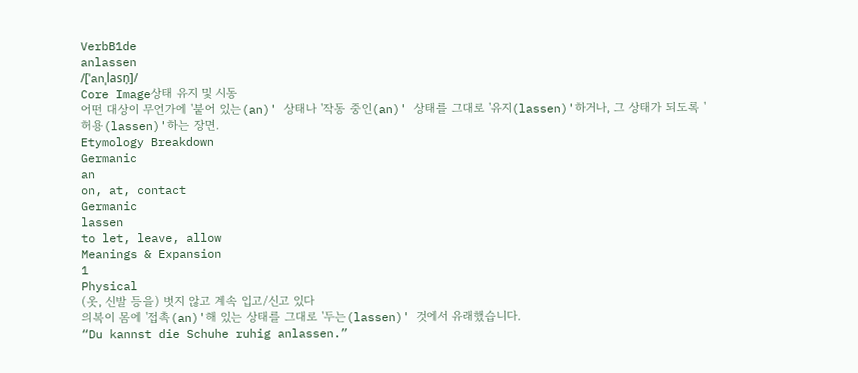VerbB1de
anlassen
/[ˈanˌlasn̩]/
Core Image상태 유지 및 시동
어떤 대상이 무언가에 '붙어 있는(an)' 상태나 '작동 중인(an)' 상태를 그대로 '유지(lassen)'하거나, 그 상태가 되도록 '허용(lassen)'하는 장면.
Etymology Breakdown
Germanic
an
on, at, contact
Germanic
lassen
to let, leave, allow
Meanings & Expansion
1
Physical
(옷, 신발 등을) 벗지 않고 계속 입고/신고 있다
의복이 몸에 '접촉(an)'해 있는 상태를 그대로 '두는(lassen)' 것에서 유래했습니다.
“Du kannst die Schuhe ruhig anlassen.”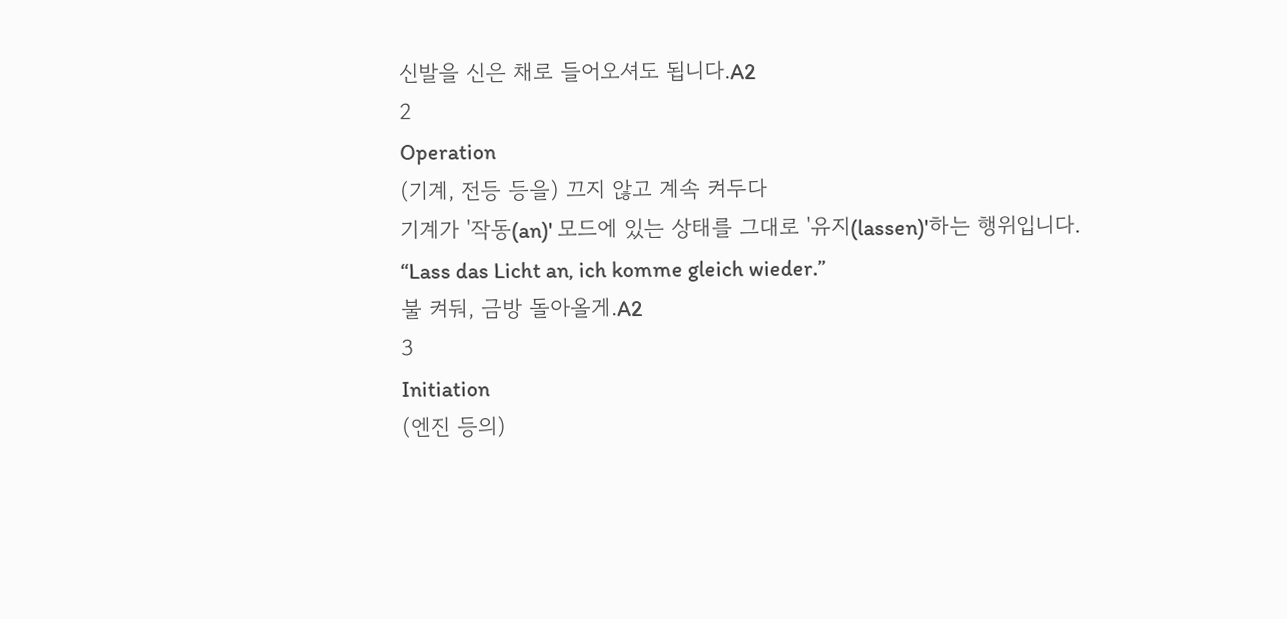신발을 신은 채로 들어오셔도 됩니다.A2
2
Operation
(기계, 전등 등을) 끄지 않고 계속 켜두다
기계가 '작동(an)' 모드에 있는 상태를 그대로 '유지(lassen)'하는 행위입니다.
“Lass das Licht an, ich komme gleich wieder.”
불 켜둬, 금방 돌아올게.A2
3
Initiation
(엔진 등의)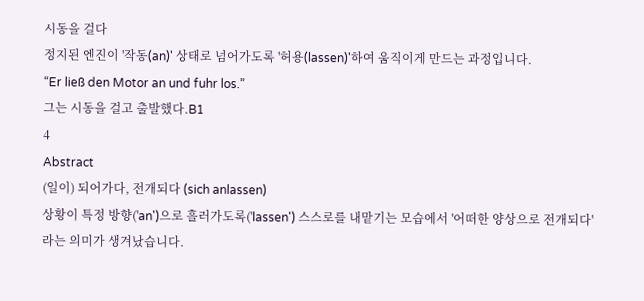시동을 걸다
정지된 엔진이 '작동(an)' 상태로 넘어가도록 '허용(lassen)'하여 움직이게 만드는 과정입니다.
“Er ließ den Motor an und fuhr los.”
그는 시동을 걸고 출발했다.B1
4
Abstract
(일이) 되어가다, 전개되다 (sich anlassen)
상황이 특정 방향('an')으로 흘러가도록('lassen') 스스로를 내맡기는 모습에서 '어떠한 양상으로 전개되다'라는 의미가 생겨났습니다.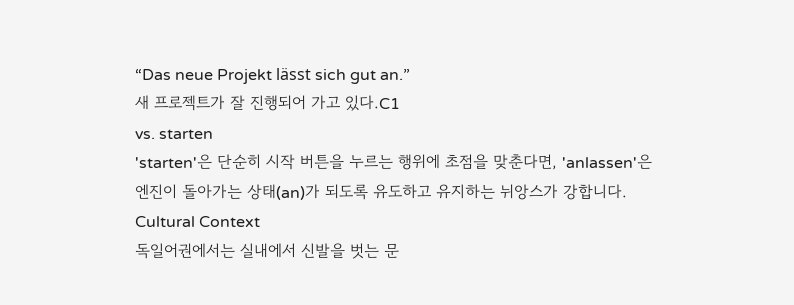“Das neue Projekt lässt sich gut an.”
새 프로젝트가 잘 진행되어 가고 있다.C1
vs. starten
'starten'은 단순히 시작 버튼을 누르는 행위에 초점을 맞춘다면, 'anlassen'은 엔진이 돌아가는 상태(an)가 되도록 유도하고 유지하는 뉘앙스가 강합니다.
Cultural Context
독일어권에서는 실내에서 신발을 벗는 문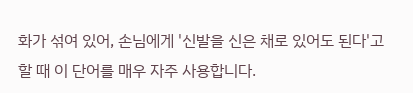화가 섞여 있어, 손님에게 '신발을 신은 채로 있어도 된다'고 할 때 이 단어를 매우 자주 사용합니다.